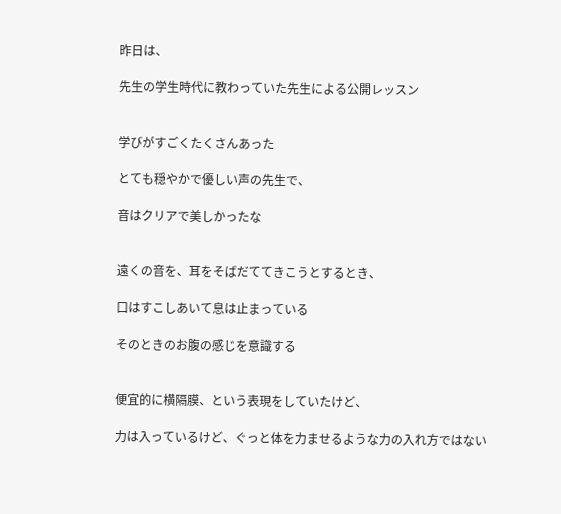昨日は、

先生の学生時代に教わっていた先生による公開レッスン


学びがすごくたくさんあった

とても穏やかで優しい声の先生で、

音はクリアで美しかったな


遠くの音を、耳をそばだててきこうとするとき、

口はすこしあいて息は止まっている

そのときのお腹の感じを意識する


便宜的に横隔膜、という表現をしていたけど、

力は入っているけど、ぐっと体を力ませるような力の入れ方ではない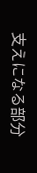支えになる部分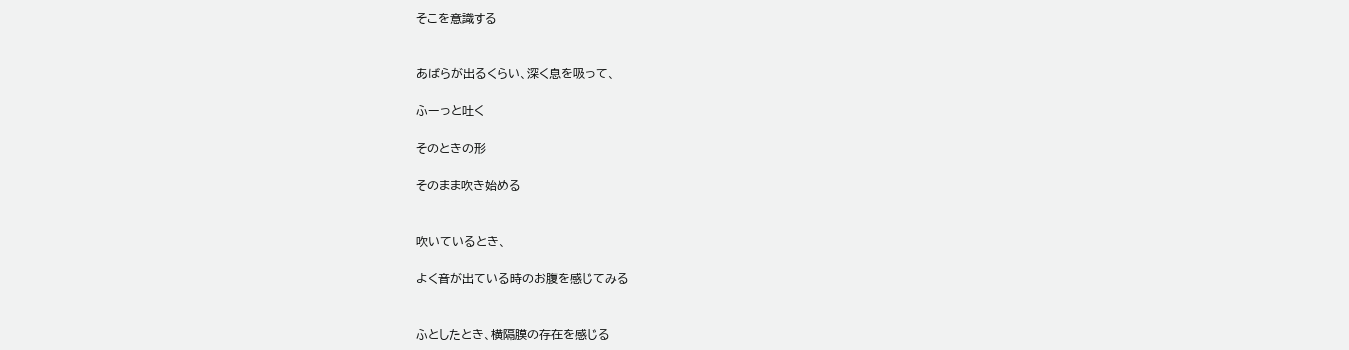そこを意識する


あばらが出るくらい、深く息を吸って、

ふーっと吐く

そのときの形

そのまま吹き始める


吹いているとき、

よく音が出ている時のお腹を感じてみる


ふとしたとき、横隔膜の存在を感じる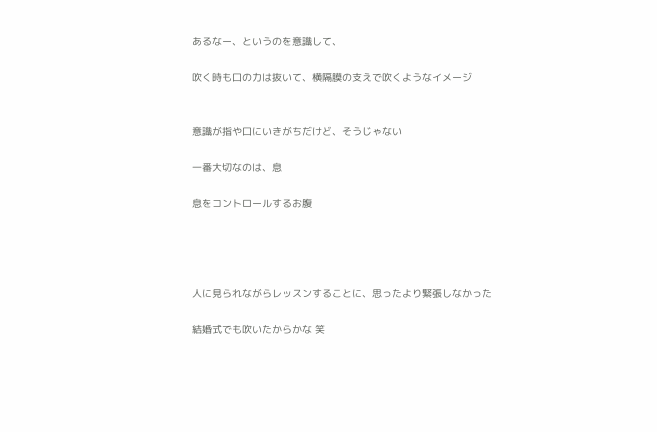あるなー、というのを意識して、

吹く時も口の力は抜いて、横隔膜の支えで吹くようなイメージ


意識が指や口にいきがちだけど、そうじゃない

一番大切なのは、息

息をコントロールするお腹




人に見られながらレッスンすることに、思ったより緊張しなかった

結婚式でも吹いたからかな 笑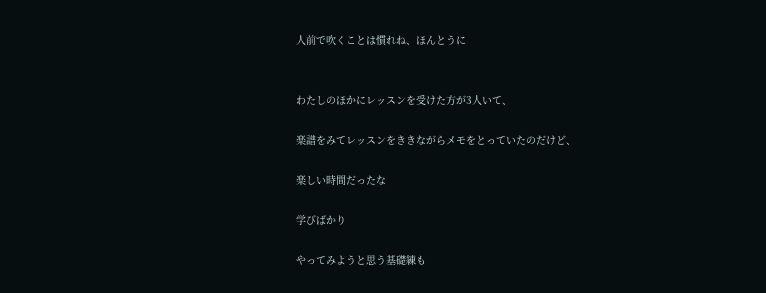人前で吹くことは慣れね、ほんとうに


わたしのほかにレッスンを受けた方が3人いて、

楽譜をみてレッスンをききながらメモをとっていたのだけど、

楽しい時間だったな

学びばかり

やってみようと思う基礎練も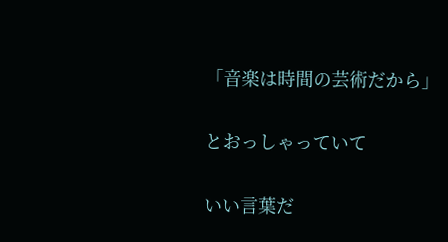「音楽は時間の芸術だから」

とおっしゃっていて

いい言葉だ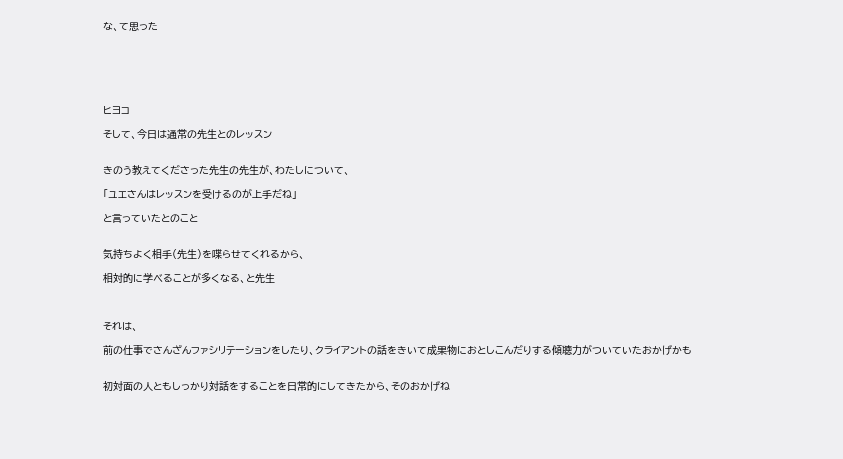な、て思った






ヒヨコ

そして、今日は通常の先生とのレッスン


きのう教えてくださった先生の先生が、わたしについて、

「ユエさんはレッスンを受けるのが上手だね」

と言っていたとのこと


気持ちよく相手(先生)を喋らせてくれるから、

相対的に学べることが多くなる、と先生



それは、

前の仕事でさんざんファシリテーションをしたり、クライアントの話をきいて成果物におとしこんだりする傾聴力がついていたおかげかも


初対面の人ともしっかり対話をすることを日常的にしてきたから、そのおかげね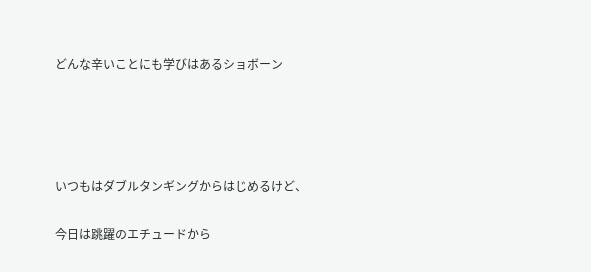どんな辛いことにも学びはあるショボーン




いつもはダブルタンギングからはじめるけど、

今日は跳躍のエチュードから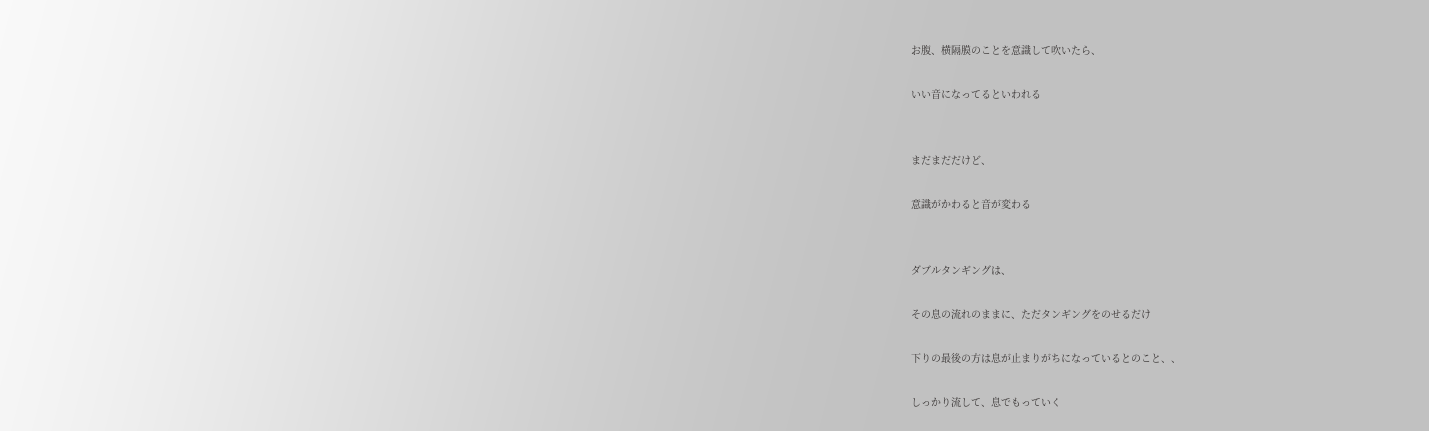お腹、横隔膜のことを意識して吹いたら、

いい音になってるといわれる


まだまだだけど、

意識がかわると音が変わる


ダブルタンギングは、

その息の流れのままに、ただタンギングをのせるだけ

下りの最後の方は息が止まりがちになっているとのこと、、

しっかり流して、息でもっていく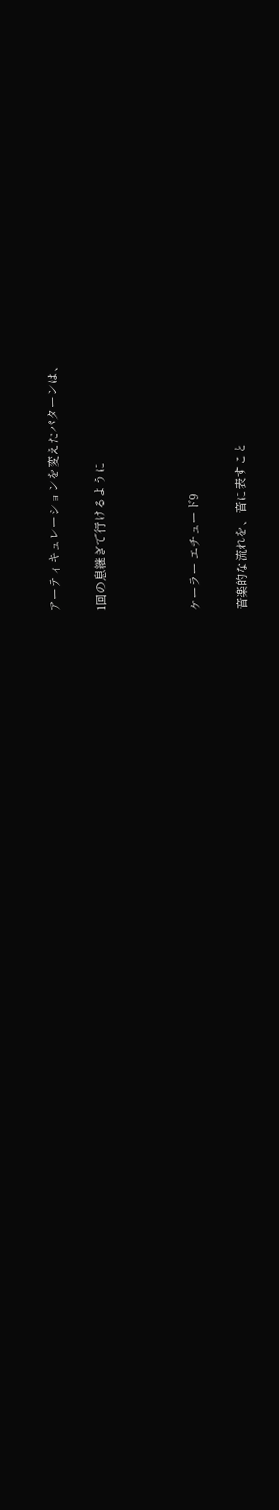アーティキュレーションを変えたパターンは、

1回の息継ぎで行けるように



ケーラー エチュード9

音楽的な流れを、音に表すこと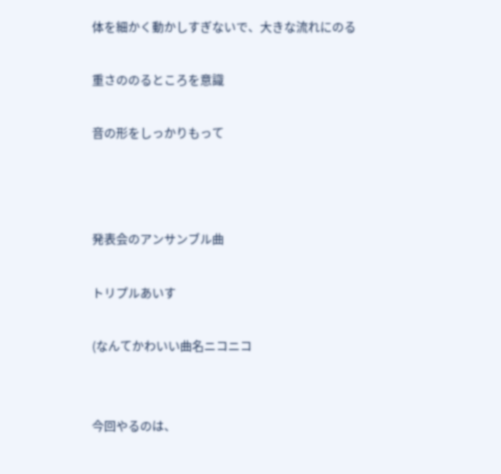体を細かく動かしすぎないで、大きな流れにのる

重さののるところを意識

音の形をしっかりもって



発表会のアンサンブル曲

トリプルあいす

(なんてかわいい曲名ニコニコ


今回やるのは、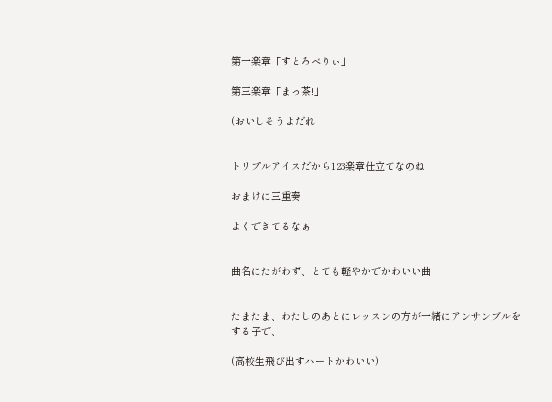第一楽章「すとろべりぃ」

第三楽章「まっ茶!」

(おいしそうよだれ


トリプルアイスだから123楽章仕立てなのね

おまけに三重奏

よくできてるなぁ


曲名にたがわず、とても軽やかでかわいい曲


たまたま、わたしのあとにレッスンの方が一緒にアンサンブルをする子で、

(高校生飛び出すハートかわいい)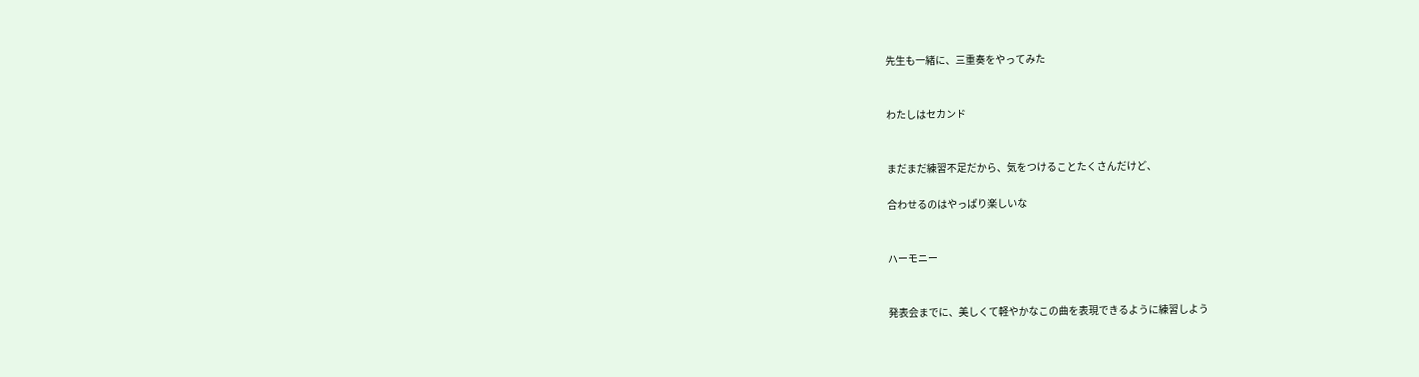先生も一緒に、三重奏をやってみた


わたしはセカンド


まだまだ練習不足だから、気をつけることたくさんだけど、

合わせるのはやっぱり楽しいな


ハーモニー


発表会までに、美しくて軽やかなこの曲を表現できるように練習しよう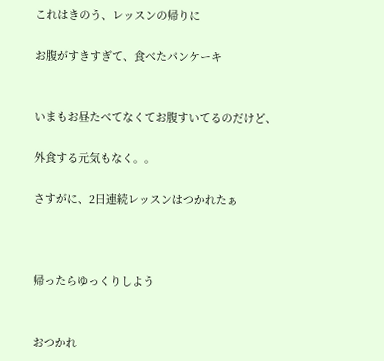これはきのう、レッスンの帰りに

お腹がすきすぎて、食べたパンケーキ


いまもお昼たべてなくてお腹すいてるのだけど、

外食する元気もなく。。

さすがに、2日連続レッスンはつかれたぁ



帰ったらゆっくりしよう


おつかれ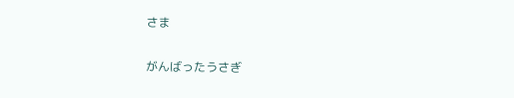さま

がんばったうさぎ